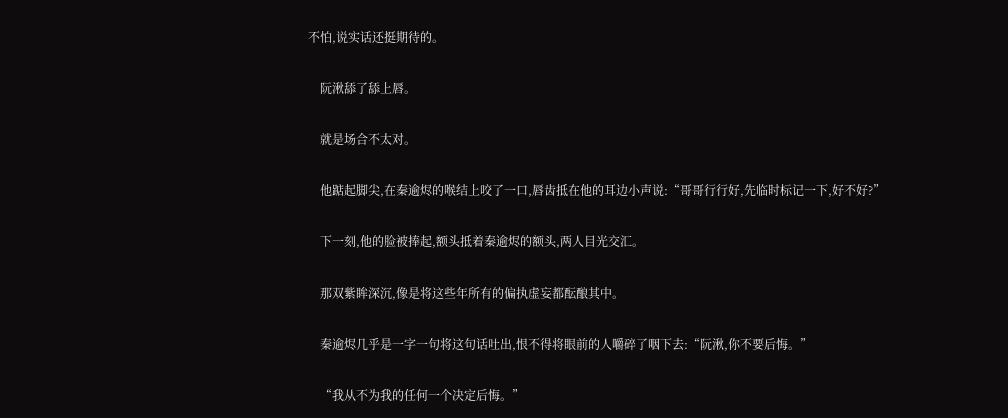不怕,说实话还挺期待的。

    阮湫舔了舔上唇。

    就是场合不太对。

    他踮起脚尖,在秦逾烬的喉结上咬了一口,唇齿抵在他的耳边小声说:“哥哥行行好,先临时标记一下,好不好?”

    下一刻,他的脸被捧起,额头抵着秦逾烬的额头,两人目光交汇。

    那双紫眸深沉,像是将这些年所有的偏执虚妄都酝酿其中。

    秦逾烬几乎是一字一句将这句话吐出,恨不得将眼前的人嚼碎了咽下去:“阮湫,你不要后悔。”

    “我从不为我的任何一个决定后悔。”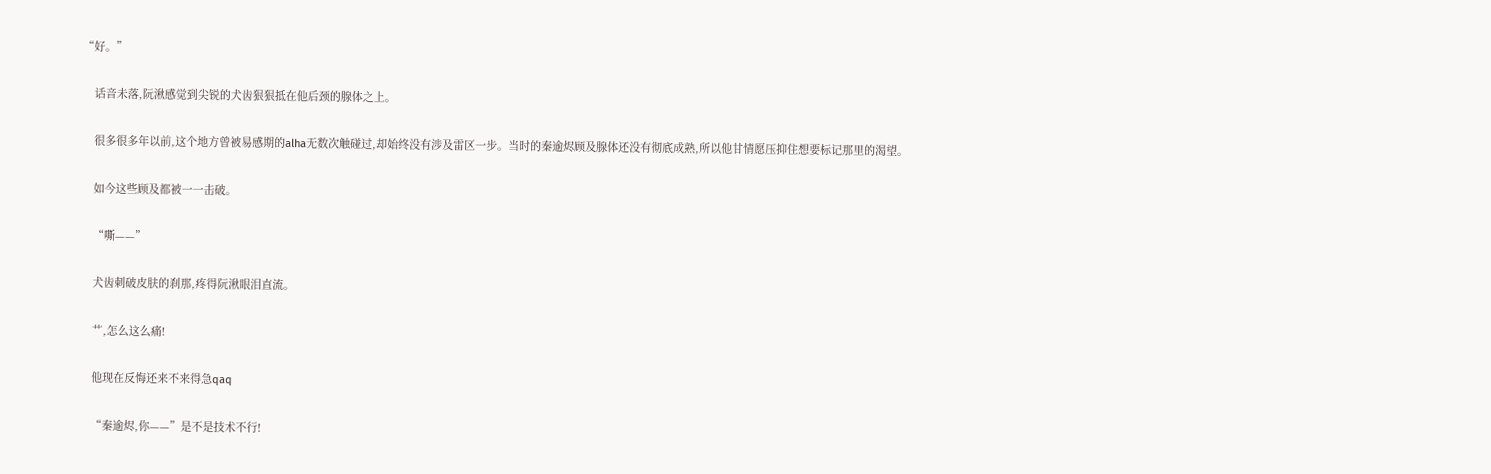“好。”

    话音未落,阮湫感觉到尖锐的犬齿狠狠抵在他后颈的腺体之上。

    很多很多年以前,这个地方曾被易感期的alha无数次触碰过,却始终没有涉及雷区一步。当时的秦逾烬顾及腺体还没有彻底成熟,所以他甘情愿压抑住想要标记那里的渴望。

    如今这些顾及都被一一击破。

    “嘶——”

    犬齿刺破皮肤的刹那,疼得阮湫眼泪直流。

    艹,怎么这么痛!

    他现在反悔还来不来得急qaq

    “秦逾烬,你——”是不是技术不行!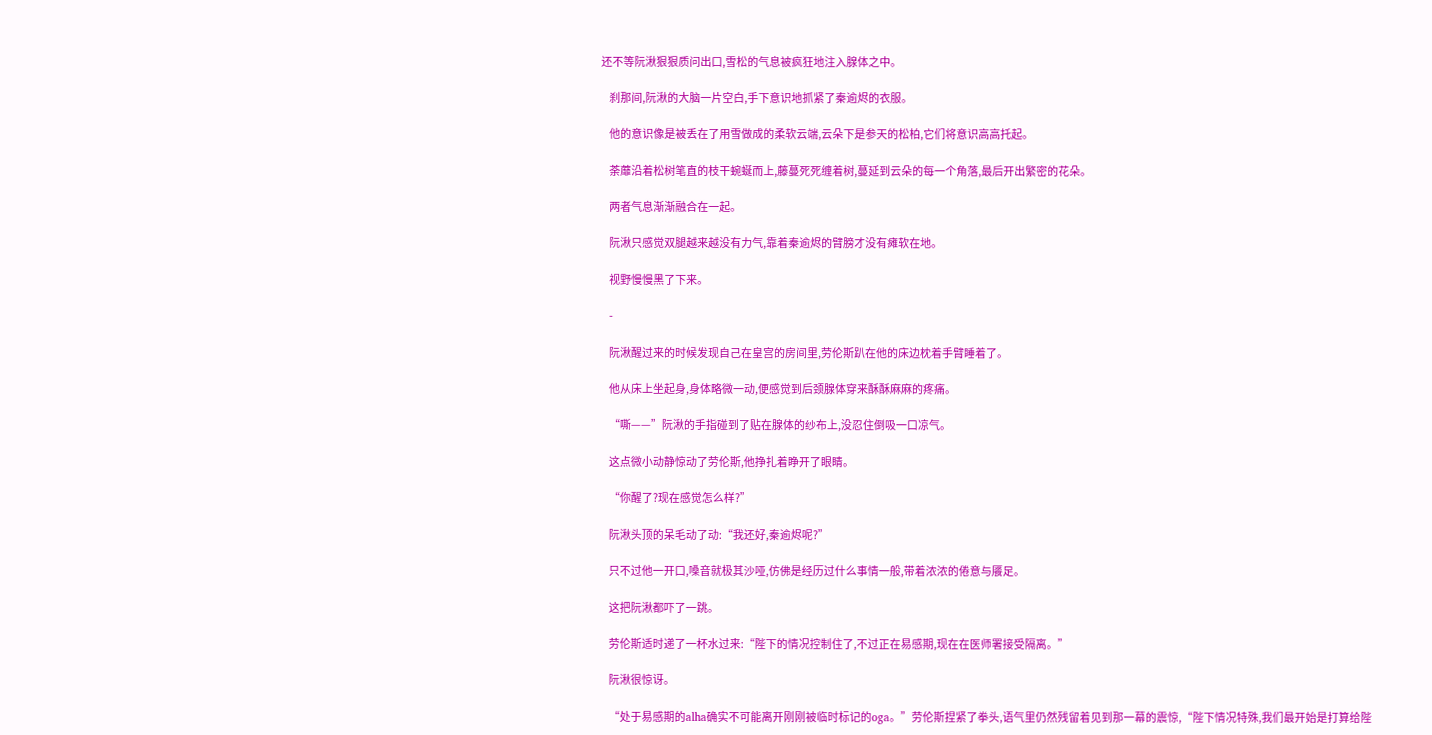还不等阮湫狠狠质问出口,雪松的气息被疯狂地注入腺体之中。

    刹那间,阮湫的大脑一片空白,手下意识地抓紧了秦逾烬的衣服。

    他的意识像是被丢在了用雪做成的柔软云端,云朵下是参天的松柏,它们将意识高高托起。

    荼蘼沿着松树笔直的枝干蜿蜒而上,藤蔓死死缠着树,蔓延到云朵的每一个角落,最后开出繁密的花朵。

    两者气息渐渐融合在一起。

    阮湫只感觉双腿越来越没有力气,靠着秦逾烬的臂膀才没有瘫软在地。

    视野慢慢黑了下来。

    -

    阮湫醒过来的时候发现自己在皇宫的房间里,劳伦斯趴在他的床边枕着手臂睡着了。

    他从床上坐起身,身体略微一动,便感觉到后颈腺体穿来酥酥麻麻的疼痛。

    “嘶——”阮湫的手指碰到了贴在腺体的纱布上,没忍住倒吸一口凉气。

    这点微小动静惊动了劳伦斯,他挣扎着睁开了眼睛。

    “你醒了?现在感觉怎么样?”

    阮湫头顶的呆毛动了动:“我还好,秦逾烬呢?”

    只不过他一开口,嗓音就极其沙哑,仿佛是经历过什么事情一般,带着浓浓的倦意与餍足。

    这把阮湫都吓了一跳。

    劳伦斯适时递了一杯水过来:“陛下的情况控制住了,不过正在易感期,现在在医师署接受隔离。”

    阮湫很惊讶。

    “处于易感期的alha确实不可能离开刚刚被临时标记的oga。”劳伦斯捏紧了拳头,语气里仍然残留着见到那一幕的震惊,“陛下情况特殊,我们最开始是打算给陛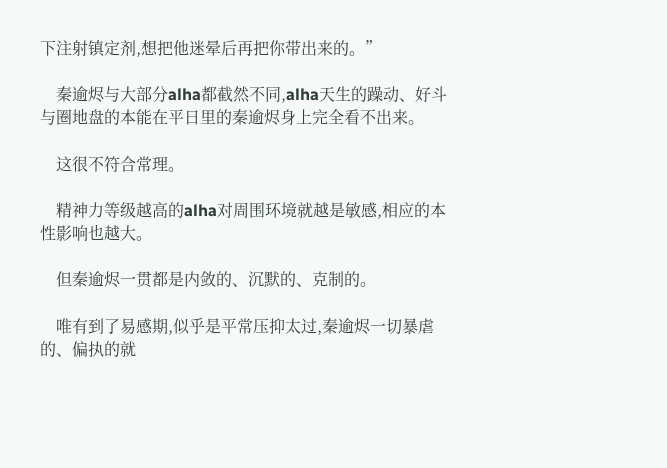下注射镇定剂,想把他迷晕后再把你带出来的。”

    秦逾烬与大部分alha都截然不同,alha天生的躁动、好斗与圈地盘的本能在平日里的秦逾烬身上完全看不出来。

    这很不符合常理。

    精神力等级越高的alha对周围环境就越是敏感,相应的本性影响也越大。

    但秦逾烬一贯都是内敛的、沉默的、克制的。

    唯有到了易感期,似乎是平常压抑太过,秦逾烬一切暴虐的、偏执的就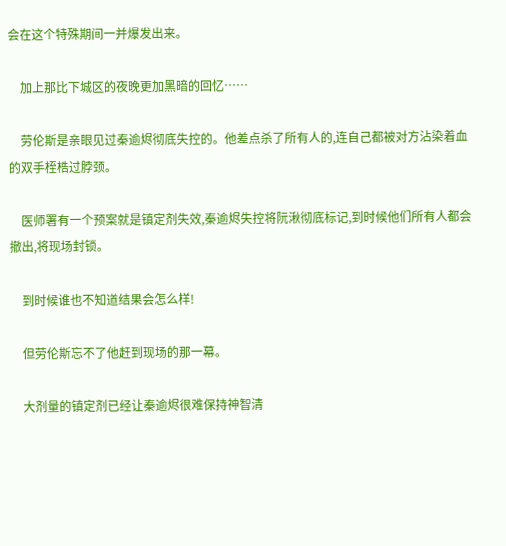会在这个特殊期间一并爆发出来。

    加上那比下城区的夜晚更加黑暗的回忆……

    劳伦斯是亲眼见过秦逾烬彻底失控的。他差点杀了所有人的,连自己都被对方沾染着血的双手桎梏过脖颈。

    医师署有一个预案就是镇定剂失效,秦逾烬失控将阮湫彻底标记,到时候他们所有人都会撤出,将现场封锁。

    到时候谁也不知道结果会怎么样!

    但劳伦斯忘不了他赶到现场的那一幕。

    大剂量的镇定剂已经让秦逾烬很难保持神智清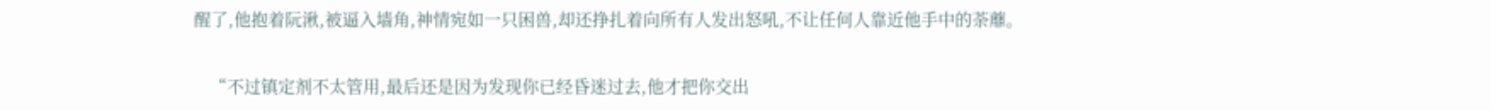醒了,他抱着阮湫,被逼入墙角,神情宛如一只困兽,却还挣扎着向所有人发出怒吼,不让任何人靠近他手中的荼蘼。

    “不过镇定剂不太管用,最后还是因为发现你已经昏迷过去,他才把你交出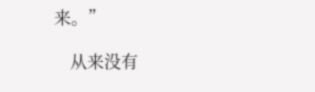来。”

    从来没有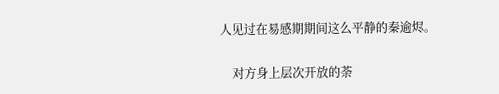人见过在易感期期间这么平静的秦逾烬。

    对方身上层次开放的荼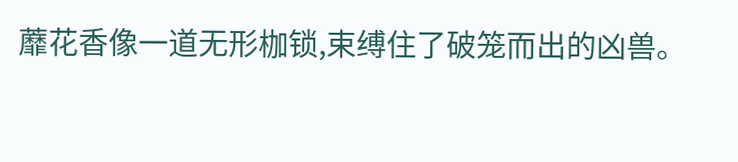蘼花香像一道无形枷锁,束缚住了破笼而出的凶兽。